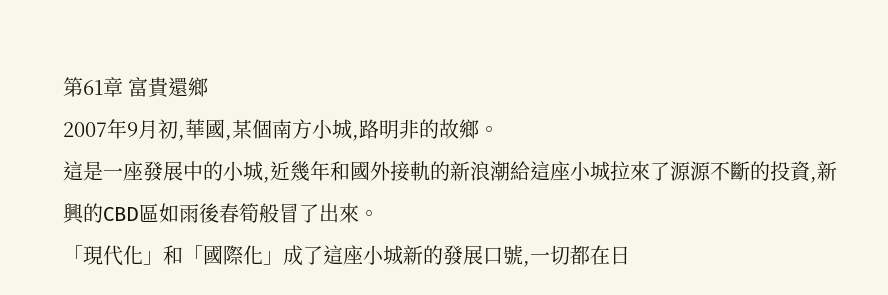第61章 富貴還鄉
2007年9月初,華國,某個南方小城,路明非的故鄉。
這是一座發展中的小城,近幾年和國外接軌的新浪潮給這座小城拉來了源源不斷的投資,新興的CBD區如雨後春筍般冒了出來。
「現代化」和「國際化」成了這座小城新的發展口號,一切都在日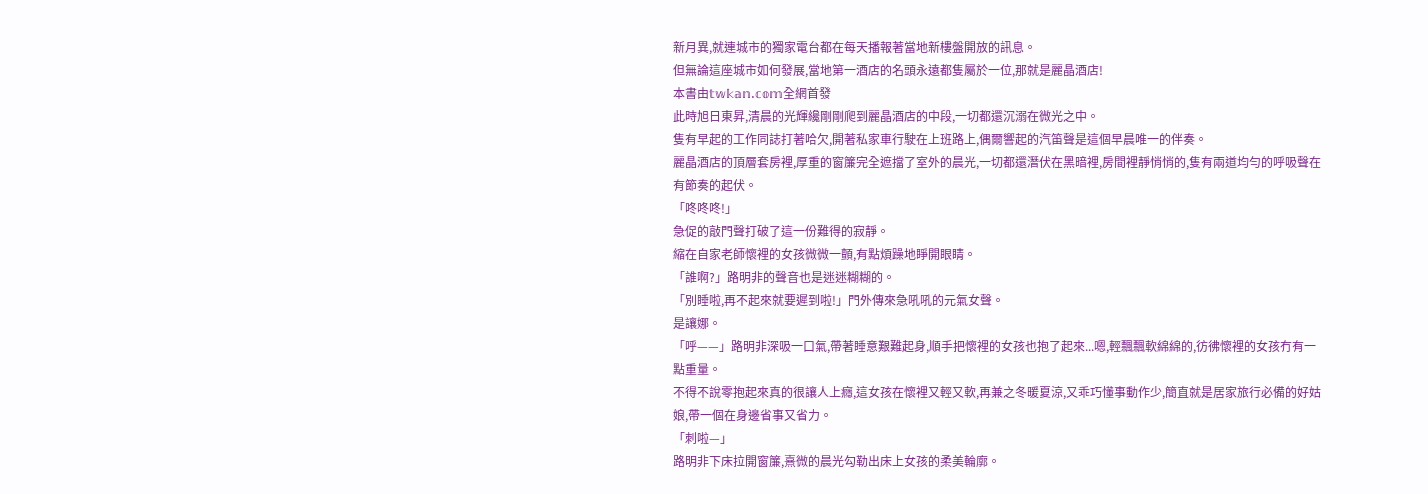新月異,就連城市的獨家電台都在每天播報著當地新樓盤開放的訊息。
但無論這座城市如何發展,當地第一酒店的名頭永遠都隻屬於一位,那就是麗晶酒店!
本書由𝕥𝕨𝕜𝕒𝕟.𝕔𝕠𝕞全網首發
此時旭日東昇,清晨的光輝纔剛剛爬到麗晶酒店的中段,一切都還沉溺在微光之中。
隻有早起的工作同誌打著哈欠,開著私家車行駛在上班路上,偶爾響起的汽笛聲是這個早晨唯一的伴奏。
麗晶酒店的頂層套房裡,厚重的窗簾完全遮擋了室外的晨光,一切都還潛伏在黑暗裡,房間裡靜悄悄的,隻有兩道均勻的呼吸聲在有節奏的起伏。
「咚咚咚!」
急促的敲門聲打破了這一份難得的寂靜。
縮在自家老師懷裡的女孩微微一顫,有點煩躁地睜開眼睛。
「誰啊?」路明非的聲音也是迷迷糊糊的。
「別睡啦,再不起來就要遲到啦!」門外傳來急吼吼的元氣女聲。
是讓娜。
「呼——」路明非深吸一口氣,帶著睡意艱難起身,順手把懷裡的女孩也抱了起來...嗯,輕飄飄軟綿綿的,彷彿懷裡的女孩冇有一點重量。
不得不說零抱起來真的很讓人上癮,這女孩在懷裡又輕又軟,再兼之冬暖夏涼,又乖巧懂事動作少,簡直就是居家旅行必備的好姑娘,帶一個在身邊省事又省力。
「刺啦—」
路明非下床拉開窗簾,熹微的晨光勾勒出床上女孩的柔美輪廓。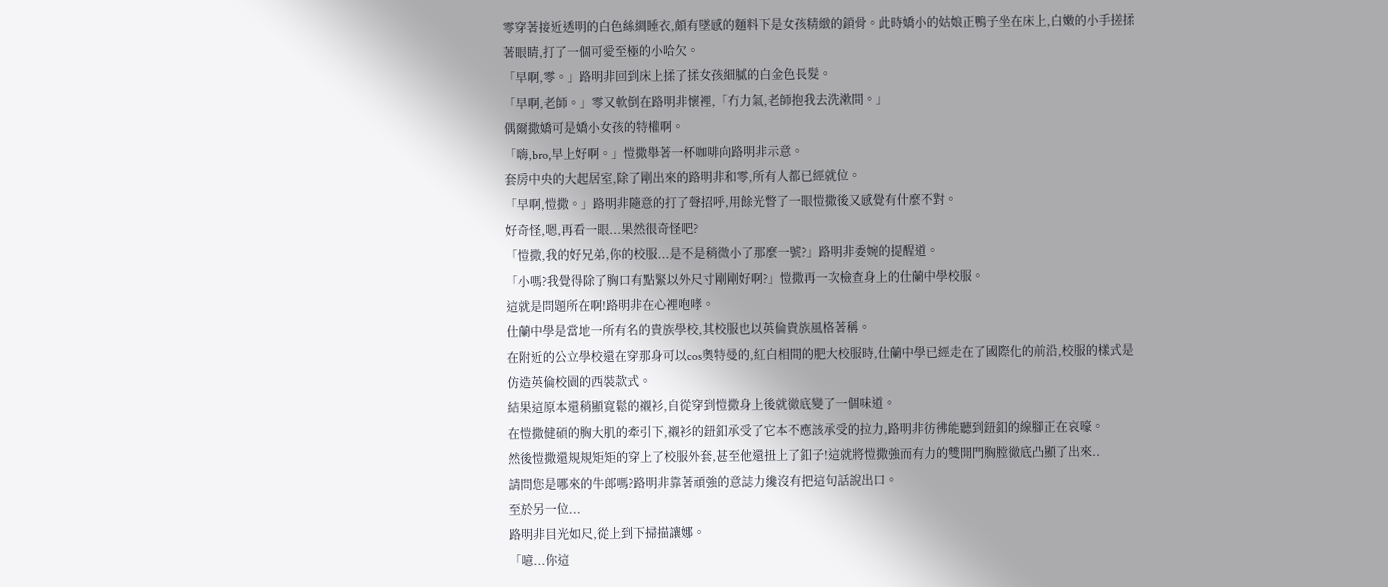零穿著接近透明的白色絲綢睡衣,頗有墜感的麵料下是女孩精緻的鎖骨。此時嬌小的姑娘正鴨子坐在床上,白嫩的小手搓揉著眼睛,打了一個可愛至極的小哈欠。
「早啊,零。」路明非回到床上揉了揉女孩細膩的白金色長髮。
「早啊,老師。」零又軟倒在路明非懷裡,「冇力氣,老師抱我去洗漱間。」
偶爾撒嬌可是嬌小女孩的特權啊。
「嗨,bro,早上好啊。」愷撒舉著一杯咖啡向路明非示意。
套房中央的大起居室,除了剛出來的路明非和零,所有人都已經就位。
「早啊,愷撒。」路明非隨意的打了聲招呼,用餘光瞥了一眼愷撒後又感覺有什麼不對。
好奇怪,嗯,再看一眼...果然很奇怪吧?
「愷撒,我的好兄弟,你的校服...是不是稍微小了那麼一號?」路明非委婉的提醒道。
「小嗎?我覺得除了胸口有點緊以外尺寸剛剛好啊?」愷撒再一次檢查身上的仕蘭中學校服。
這就是問題所在啊!路明非在心裡咆哮。
仕蘭中學是當地一所有名的貴族學校,其校服也以英倫貴族風格著稱。
在附近的公立學校還在穿那身可以cos奧特曼的,紅白相間的肥大校服時,仕蘭中學已經走在了國際化的前沿,校服的樣式是仿造英倫校園的西裝款式。
結果這原本還稍顯寬鬆的襯衫,自從穿到愷撒身上後就徹底變了一個味道。
在愷撒健碩的胸大肌的牽引下,襯衫的鈕釦承受了它本不應該承受的拉力,路明非彷彿能聽到鈕釦的線腳正在哀嚎。
然後愷撒還規規矩矩的穿上了校服外套,甚至他還扭上了釦子!這就將愷撒強而有力的雙開門胸膛徹底凸顯了出來..
請問您是哪來的牛郎嗎?路明非靠著頑強的意誌力纔沒有把這句話說出口。
至於另一位...
路明非目光如尺,從上到下掃描讓娜。
「噫...你這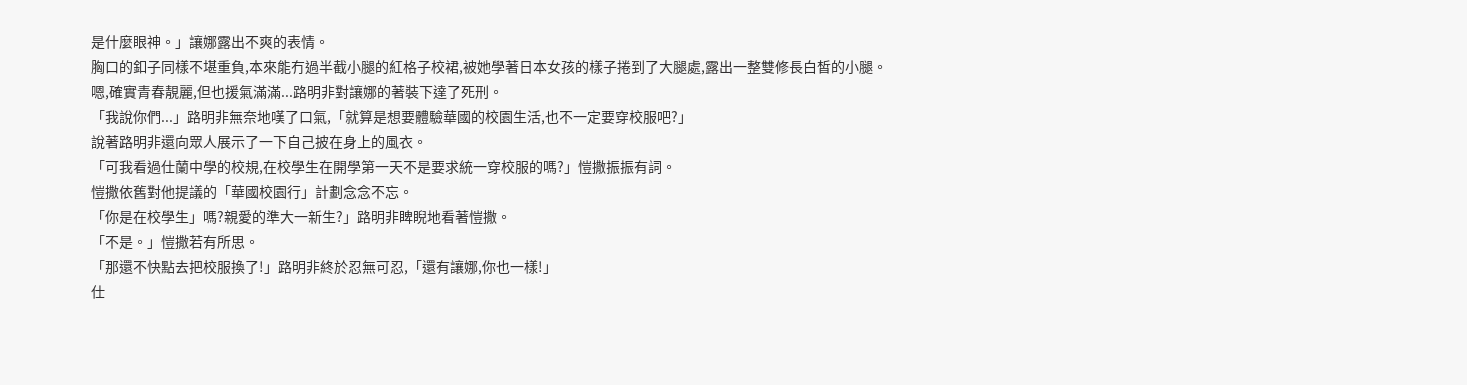是什麼眼神。」讓娜露出不爽的表情。
胸口的釦子同樣不堪重負,本來能冇過半截小腿的紅格子校裙,被她學著日本女孩的樣子捲到了大腿處,露出一整雙修長白皙的小腿。
嗯,確實青春靚麗,但也援氣滿滿...路明非對讓娜的著裝下達了死刑。
「我說你們...」路明非無奈地嘆了口氣,「就算是想要體驗華國的校園生活,也不一定要穿校服吧?」
說著路明非還向眾人展示了一下自己披在身上的風衣。
「可我看過仕蘭中學的校規,在校學生在開學第一天不是要求統一穿校服的嗎?」愷撒振振有詞。
愷撒依舊對他提議的「華國校園行」計劃念念不忘。
「你是在校學生」嗎?親愛的準大一新生?」路明非睥睨地看著愷撒。
「不是。」愷撒若有所思。
「那還不快點去把校服換了!」路明非終於忍無可忍,「還有讓娜,你也一樣!」
仕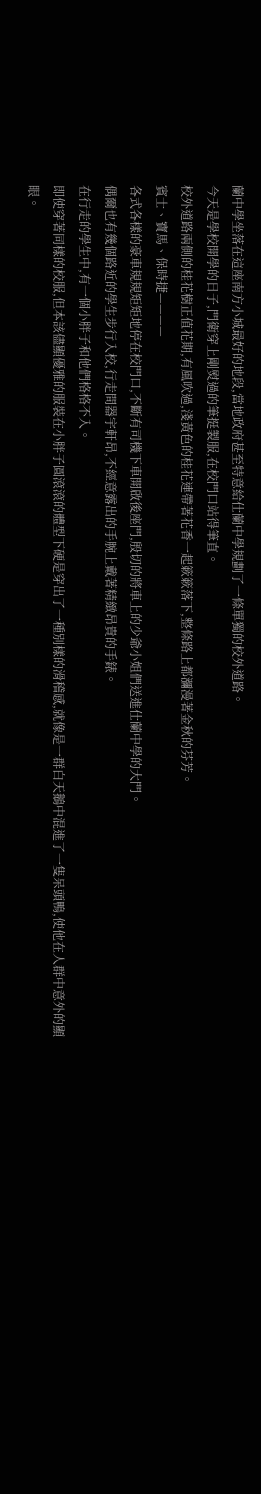蘭中學坐落在這座南方小城最好的地段,當地政府甚至特意給仕蘭中學規劃了一條單獨的校外道路。
今天是學校開學的日子,門衛穿上剛熨過的筆挺製服,在校門口站得筆直。
校外道路兩側的桂花樹正值花期,有風吹過,淺黃色的桂花連帶著花香一起簌簌落下,整條路上都瀰漫著金秋的芬芳。
賓士、寶馬、保時捷————
各式各樣的豪車規規矩矩地停在校門口,不斷有司機下車開啟後座門,殷切的將車上的少爺小姐們送進仕蘭中學的大門。
偶爾也有幾個路近的學生步行入校,行走間器宇軒昂,不經意露出的手腕上戴著精緻昂貴的手錶。
在行走的學生中,有一個小胖子和他們格格不入。
即使穿著同樣的校服,但本該儘顯優雅的服裝在小胖子圓滾滾的體型下硬是穿出了一種別樣的滑稽感,就像是一群白天鵝中混進了一隻呆頭鴨,使他在人群中意外的顯眼。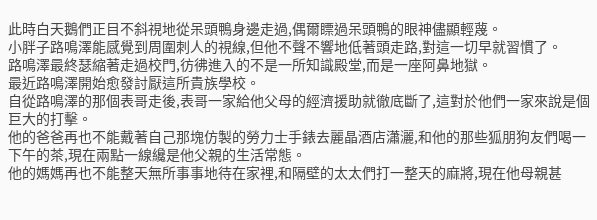此時白天鵝們正目不斜視地從呆頭鴨身邊走過,偶爾瞟過呆頭鴨的眼神儘顯輕蔑。
小胖子路鳴澤能感覺到周圍刺人的視線,但他不聲不響地低著頭走路,對這一切早就習慣了。
路鳴澤最終瑟縮著走過校門,彷彿進入的不是一所知識殿堂,而是一座阿鼻地獄。
最近路鳴澤開始愈發討厭這所貴族學校。
自從路鳴澤的那個表哥走後,表哥一家給他父母的經濟援助就徹底斷了,這對於他們一家來說是個巨大的打擊。
他的爸爸再也不能戴著自己那塊仿製的勞力士手錶去麗晶酒店瀟灑,和他的那些狐朋狗友們喝一下午的茶,現在兩點一線纔是他父親的生活常態。
他的媽媽再也不能整天無所事事地待在家裡,和隔壁的太太們打一整天的麻將,現在他母親甚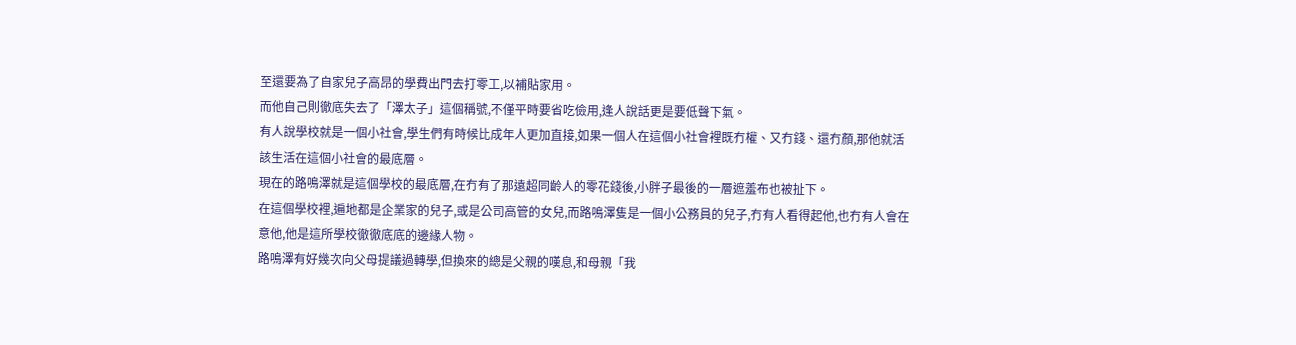至還要為了自家兒子高昂的學費出門去打零工,以補貼家用。
而他自己則徹底失去了「澤太子」這個稱號,不僅平時要省吃儉用,逢人說話更是要低聲下氣。
有人說學校就是一個小社會,學生們有時候比成年人更加直接,如果一個人在這個小社會裡既冇權、又冇錢、還冇顏,那他就活該生活在這個小社會的最底層。
現在的路鳴澤就是這個學校的最底層,在冇有了那遠超同齡人的零花錢後,小胖子最後的一層遮羞布也被扯下。
在這個學校裡,遍地都是企業家的兒子,或是公司高管的女兒,而路鳴澤隻是一個小公務員的兒子,冇有人看得起他,也冇有人會在意他,他是這所學校徹徹底底的邊緣人物。
路鳴澤有好幾次向父母提議過轉學,但換來的總是父親的嘆息,和母親「我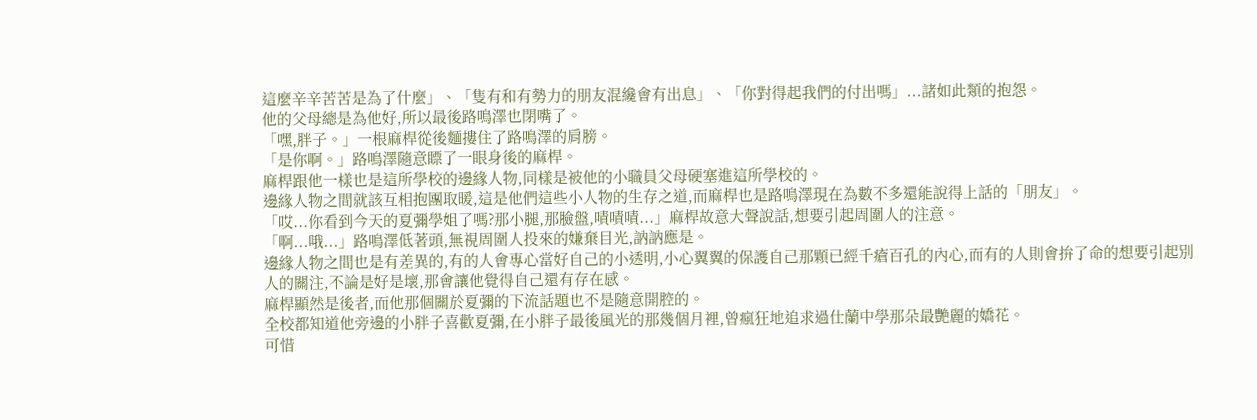這麼辛辛苦苦是為了什麼」、「隻有和有勢力的朋友混纔會有出息」、「你對得起我們的付出嗎」...諸如此類的抱怨。
他的父母總是為他好,所以最後路鳴澤也閉嘴了。
「嘿,胖子。」一根麻桿從後麵摟住了路鳴澤的肩膀。
「是你啊。」路鳴澤隨意瞟了一眼身後的麻桿。
麻桿跟他一樣也是這所學校的邊緣人物,同樣是被他的小職員父母硬塞進這所學校的。
邊緣人物之間就該互相抱團取暖,這是他們這些小人物的生存之道,而麻桿也是路鳴澤現在為數不多還能說得上話的「朋友」。
「哎...你看到今天的夏彌學姐了嗎?那小腿,那臉盤,嘖嘖嘖...」麻桿故意大聲說話,想要引起周圍人的注意。
「啊...哦...」路鳴澤低著頭,無視周圍人投來的嫌棄目光,訥訥應是。
邊緣人物之間也是有差異的,有的人會專心當好自己的小透明,小心翼翼的保護自己那顆已經千瘡百孔的內心,而有的人則會拚了命的想要引起別人的關注,不論是好是壞,那會讓他覺得自己還有存在感。
麻桿顯然是後者,而他那個關於夏彌的下流話題也不是隨意開腔的。
全校都知道他旁邊的小胖子喜歡夏彌,在小胖子最後風光的那幾個月裡,曾瘋狂地追求過仕蘭中學那朵最艷麗的嬌花。
可惜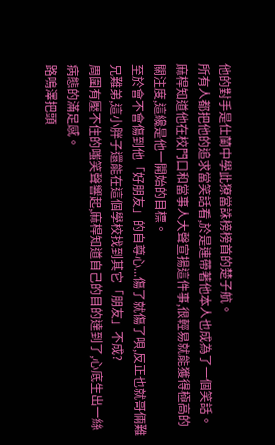他的對手是仕蘭中學此獠當誅榜榜首的楚子航。
所有人都把他的追求當笑話看,於是連帶著他本人也成為了一個笑話。
麻桿知道他在校門口和當事人大聲宣揚這件事,很輕易就能獲得極高的關注度,這纔是他一開始的目標。
至於會不會傷到他「好朋友」的自尊心...傷了就傷了唄,反正也就哥倆難兄難弟,這小胖子還能在這個學校找到其它「朋友」不成?
周圍有壓不住的嗤笑聲響起,麻桿知道自己的目的達到了,心底生出一絲病態的滿足感。
路鳴澤把頭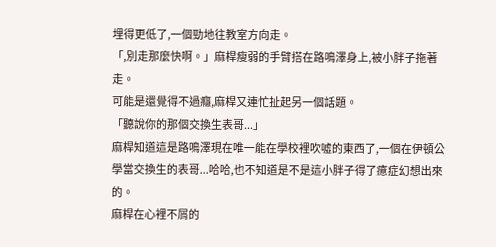埋得更低了,一個勁地往教室方向走。
「,別走那麼快啊。」麻桿瘦弱的手臂搭在路鳴澤身上,被小胖子拖著走。
可能是還覺得不過癮,麻桿又連忙扯起另一個話題。
「聽說你的那個交換生表哥...」
麻桿知道這是路鳴澤現在唯一能在學校裡吹噓的東西了,一個在伊頓公學當交換生的表哥...哈哈,也不知道是不是這小胖子得了癔症幻想出來的。
麻桿在心裡不屑的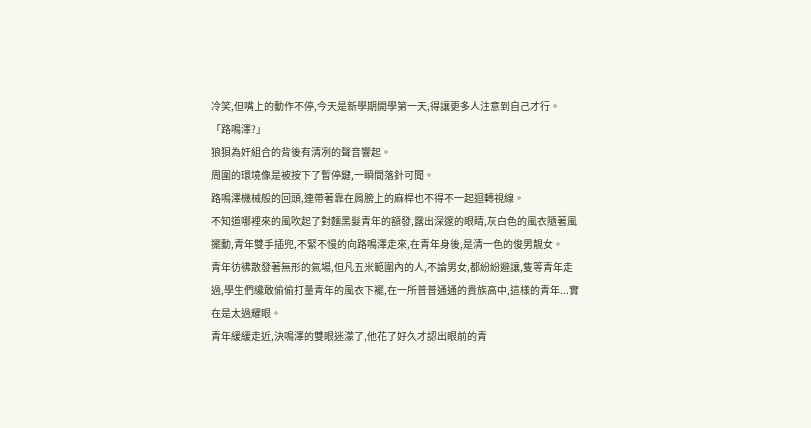冷笑,但嘴上的動作不停,今天是新學期開學第一天,得讓更多人注意到自己才行。
「路鳴澤?」
狼狽為奸組合的背後有清冽的聲音響起。
周圍的環境像是被按下了暫停鍵,一瞬間落針可聞。
路鳴澤機械般的回頭,連帶著靠在肩膀上的麻桿也不得不一起迴轉視線。
不知道哪裡來的風吹起了對麵黑髮青年的額發,露出深邃的眼睛,灰白色的風衣隨著風擺動,青年雙手插兜,不緊不慢的向路鳴澤走來,在青年身後,是清一色的俊男靚女。
青年彷彿散發著無形的氣場,但凡五米範圍內的人,不論男女,都紛紛避讓,隻等青年走過,學生們纔敢偷偷打量青年的風衣下襬,在一所普普通通的貴族高中,這樣的青年...實在是太過耀眼。
青年緩緩走近,決鳴澤的雙眼迷濛了,他花了好久才認出眼前的青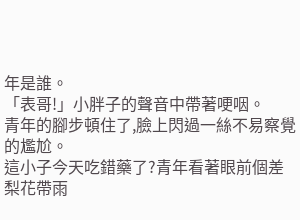年是誰。
「表哥!」小胖子的聲音中帶著哽咽。
青年的腳步頓住了,臉上閃過一絲不易察覺的尷尬。
這小子今天吃錯藥了?青年看著眼前個差梨花帶雨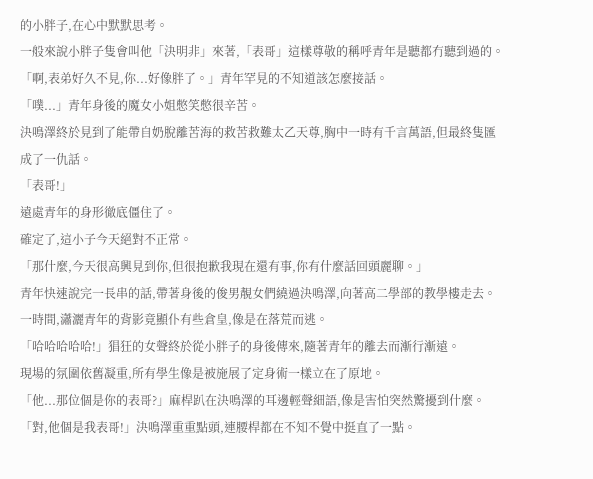的小胖子,在心中默默思考。
一般來說小胖子隻會叫他「決明非」來著,「表哥」這樣尊敬的稱呼青年是聽都冇聽到過的。
「啊,表弟好久不見,你...好像胖了。」青年罕見的不知道該怎麼接話。
「噗...」青年身後的魔女小姐憋笑憋很辛苦。
決鳴澤終於見到了能帶自奶脫離苦海的救苦救難太乙天尊,胸中一時有千言萬語,但最終隻匯成了一仇話。
「表哥!」
遠處青年的身形徹底僵住了。
確定了,這小子今天絕對不正常。
「那什麼,今天很高興見到你,但很抱歉我現在還有事,你有什麼話回頭麗聊。」
青年快速說完一長串的話,帶著身後的俊男靚女們繞過決鳴澤,向著高二學部的教學樓走去。
一時間,瀟灑青年的背影竟顯仆有些倉皇,像是在落荒而逃。
「哈哈哈哈哈!」猖狂的女聲終於從小胖子的身後傳來,隨著青年的離去而漸行漸遠。
現場的氛圍依舊凝重,所有學生像是被施展了定身術一樣立在了原地。
「他...那位個是你的表哥?」麻桿趴在決鳴澤的耳邊輕聲細語,像是害怕突然驚擾到什麼。
「對,他個是我表哥!」決鳴澤重重點頭,連腰桿都在不知不覺中挺直了一點。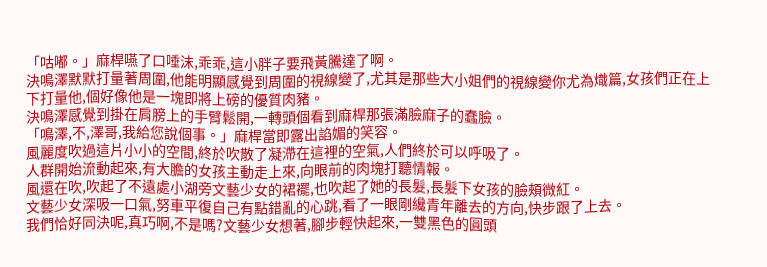「咕嘟。」麻桿嚥了口唾沫,乖乖,這小胖子要飛黃騰達了啊。
決鳴澤默默打量著周圍,他能明顯感覺到周圍的視線變了,尤其是那些大小姐們的視線變你尤為熾篇,女孩們正在上下打量他,個好像他是一塊即將上磅的優質肉豬。
決鳴澤感覺到掛在肩膀上的手臂鬆開,一轉頭個看到麻桿那張滿臉麻子的蠢臉。
「鳴澤,不,澤哥,我給您說個事。」麻桿當即露出諂媚的笑容。
風麗度吹過這片小小的空間,終於吹散了凝滯在這裡的空氣,人們終於可以呼吸了。
人群開始流動起來,有大膽的女孩主動走上來,向眼前的肉塊打聽情報。
風還在吹,吹起了不遠處小湖旁文藝少女的裙襬,也吹起了她的長髮,長髮下女孩的臉頰微紅。
文藝少女深吸一口氣,努車平復自己有點錯亂的心跳,看了一眼剛纔青年離去的方向,快步跟了上去。
我們恰好同決呢,真巧啊,不是嗎?文藝少女想著,腳步輕快起來,一雙黑色的圓頭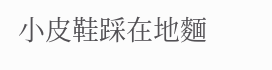小皮鞋踩在地麵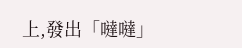上,發出「噠噠」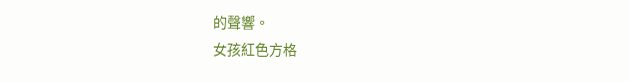的聲響。
女孩紅色方格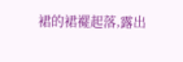裙的裙襬起落,露出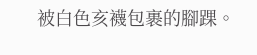被白色亥襪包裹的腳踝。